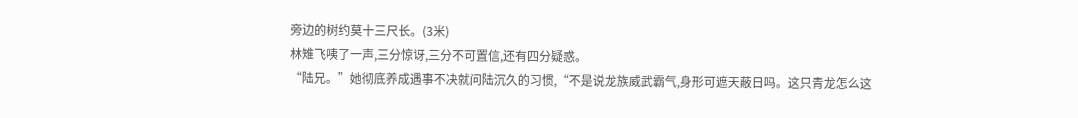旁边的树约莫十三尺长。(3米)
林雉飞咦了一声,三分惊讶,三分不可置信,还有四分疑惑。
“陆兄。”她彻底养成遇事不决就问陆沉久的习惯,“不是说龙族威武霸气,身形可遮天蔽日吗。这只青龙怎么这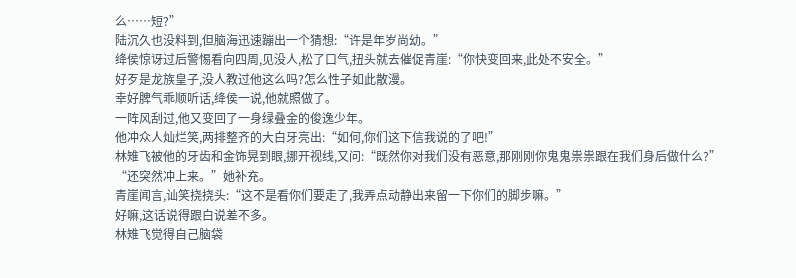么……短?”
陆沉久也没料到,但脑海迅速蹦出一个猜想:“许是年岁尚幼。”
绛侯惊讶过后警惕看向四周,见没人,松了口气,扭头就去催促青崖:“你快变回来,此处不安全。”
好歹是龙族皇子,没人教过他这么吗?怎么性子如此散漫。
幸好脾气乖顺听话,绛侯一说,他就照做了。
一阵风刮过,他又变回了一身绿叠金的俊逸少年。
他冲众人灿烂笑,两排整齐的大白牙亮出:“如何,你们这下信我说的了吧!”
林雉飞被他的牙齿和金饰晃到眼,挪开视线,又问:“既然你对我们没有恶意,那刚刚你鬼鬼祟祟跟在我们身后做什么?”
“还突然冲上来。”她补充。
青崖闻言,讪笑挠挠头:“这不是看你们要走了,我弄点动静出来留一下你们的脚步嘛。”
好嘛,这话说得跟白说差不多。
林雉飞觉得自己脑袋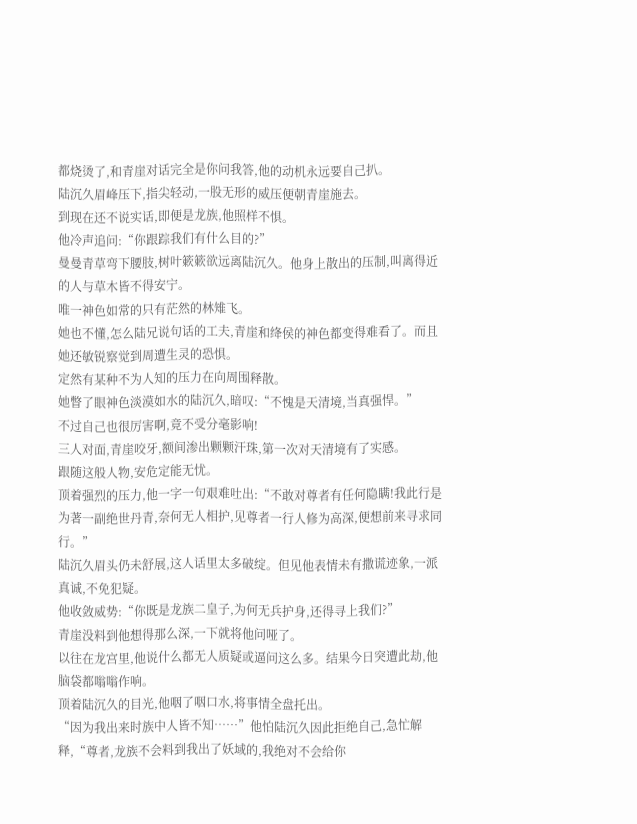都烧烫了,和青崖对话完全是你问我答,他的动机永远要自己扒。
陆沉久眉峰压下,指尖轻动,一股无形的威压便朝青崖施去。
到现在还不说实话,即便是龙族,他照样不惧。
他冷声追问:“你跟踪我们有什么目的?”
曼曼青草弯下腰肢,树叶簌簌欲远离陆沉久。他身上散出的压制,叫离得近的人与草木皆不得安宁。
唯一神色如常的只有茫然的林雉飞。
她也不懂,怎么陆兄说句话的工夫,青崖和绛侯的神色都变得难看了。而且她还敏锐察觉到周遭生灵的恐惧。
定然有某种不为人知的压力在向周围释散。
她瞥了眼神色淡漠如水的陆沉久,暗叹:“不愧是天清境,当真强悍。”
不过自己也很厉害啊,竟不受分毫影响!
三人对面,青崖咬牙,额间渗出颗颗汗珠,第一次对天清境有了实感。
跟随这般人物,安危定能无忧。
顶着强烈的压力,他一字一句艰难吐出:“不敢对尊者有任何隐瞒!我此行是为著一副绝世丹青,奈何无人相护,见尊者一行人修为高深,便想前来寻求同行。”
陆沉久眉头仍未舒展,这人话里太多破绽。但见他表情未有撒谎迹象,一派真诚,不免犯疑。
他收敛威势:“你既是龙族二皇子,为何无兵护身,还得寻上我们?”
青崖没料到他想得那么深,一下就将他问哑了。
以往在龙宫里,他说什么都无人质疑或逼问这么多。结果今日突遭此劫,他脑袋都嗡嗡作响。
顶着陆沉久的目光,他咽了咽口水,将事情全盘托出。
“因为我出来时族中人皆不知……”他怕陆沉久因此拒绝自己,急忙解释,“尊者,龙族不会料到我出了妖域的,我绝对不会给你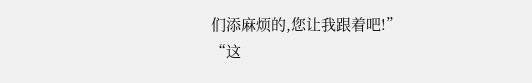们添麻烦的,您让我跟着吧!”
“这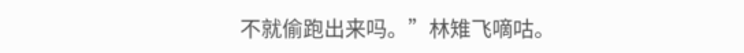不就偷跑出来吗。”林雉飞嘀咕。